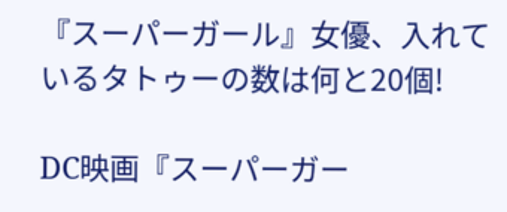『スーパーガール』女優、入れているタトゥーの数は何と20個!

DC映画『スーパーガー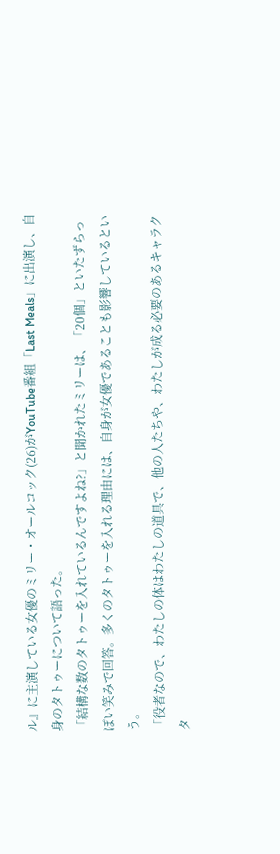ル』に主演している女優のミリー・オールコック(26)がYouTube番組「Last Meals」に出演し、自身のタトゥーについて語った。
「結構な数のタトゥーを入れているんですよね?」と聞かれたミリーは、「20個」といたずらっぽい笑みで回答。多くのタトゥーを入れる理由には、自身が女優であることも影響しているという。
「役者なので、わたしの体はわたしの道具で、他の人たちや、わたしが成る必要のあるキャラクタ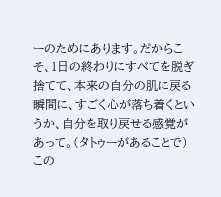ーのためにあります。だからこそ、1日の終わりにすべてを脱ぎ捨てて、本来の自分の肌に戻る瞬間に、すごく心が落ち着くというか、自分を取り戻せる感覚があって。(タトゥーがあることで)この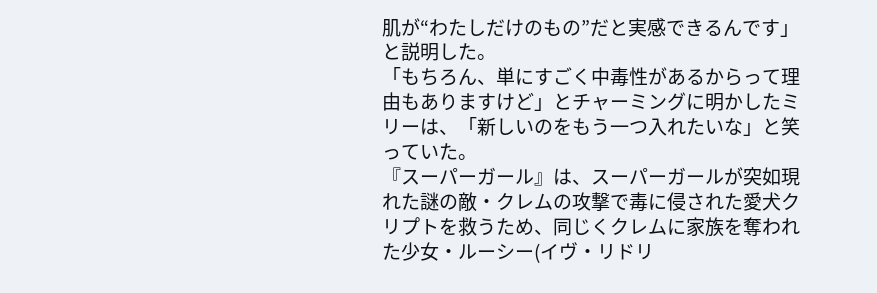肌が“わたしだけのもの”だと実感できるんです」と説明した。
「もちろん、単にすごく中毒性があるからって理由もありますけど」とチャーミングに明かしたミリーは、「新しいのをもう一つ入れたいな」と笑っていた。
『スーパーガール』は、スーパーガールが突如現れた謎の敵・クレムの攻撃で毒に侵された愛犬クリプトを救うため、同じくクレムに家族を奪われた少女・ルーシー(イヴ・リドリ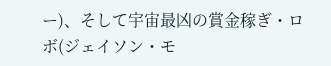ー)、そして宇宙最凶の賞金稼ぎ・ロボ(ジェイソン・モ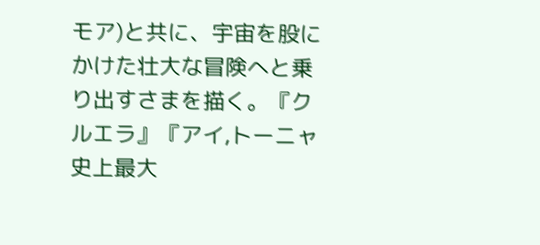モア)と共に、宇宙を股にかけた壮大な冒険へと乗り出すさまを描く。『クルエラ』『アイ,トーニャ 史上最大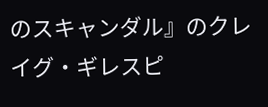のスキャンダル』のクレイグ・ギレスピ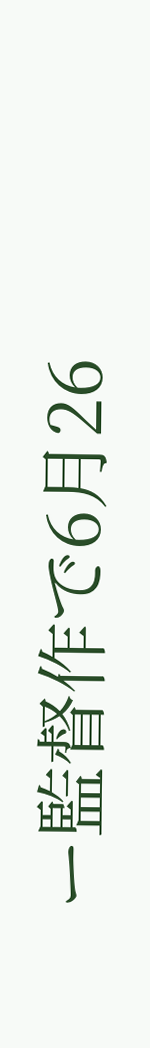ー監督作で6月26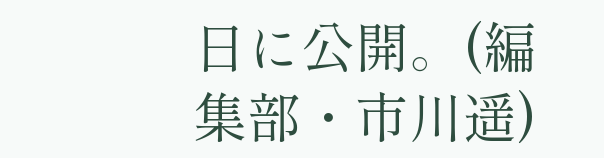日に公開。(編集部・市川遥)